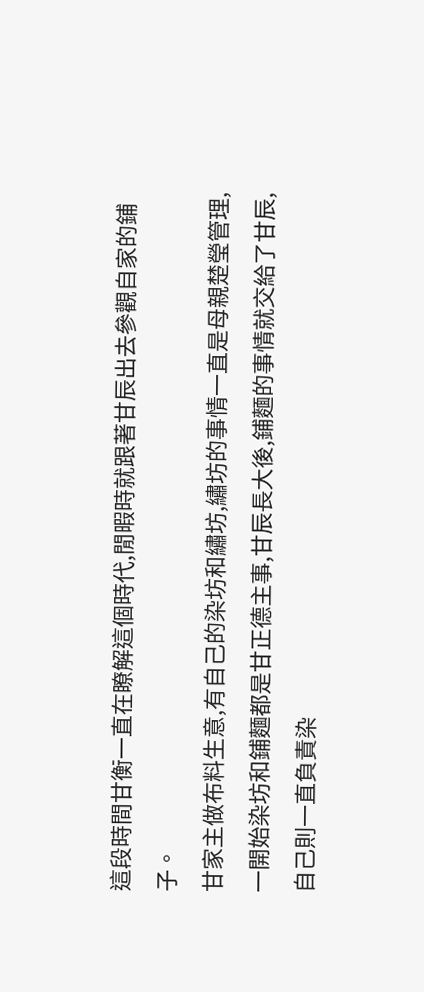這段時間甘衡一直在瞭解這個時代,閒暇時就跟著甘辰出去參觀自家的鋪子。
甘家主做布料生意,有自己的染坊和繡坊,繡坊的事情一直是母親楚瑩管理,一開始染坊和鋪麵都是甘正德主事,甘辰長大後,鋪麵的事情就交給了甘辰,自己則一直負責染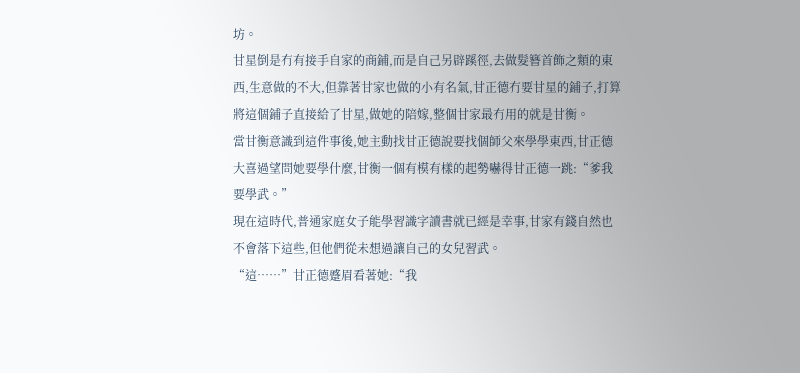坊。
甘星倒是冇有接手自家的商鋪,而是自己另辟蹊徑,去做髮簪首飾之類的東西,生意做的不大,但靠著甘家也做的小有名氣,甘正德冇要甘星的鋪子,打算將這個鋪子直接給了甘星,做她的陪嫁,整個甘家最冇用的就是甘衡。
當甘衡意識到這件事後,她主動找甘正德說要找個師父來學學東西,甘正德大喜過望問她要學什麼,甘衡一個有模有樣的起勢嚇得甘正德一跳:“爹我要學武。”
現在這時代,普通家庭女子能學習識字讀書就已經是幸事,甘家有錢自然也不會落下這些,但他們從未想過讓自己的女兒習武。
“這……”甘正德蹙眉看著她:“我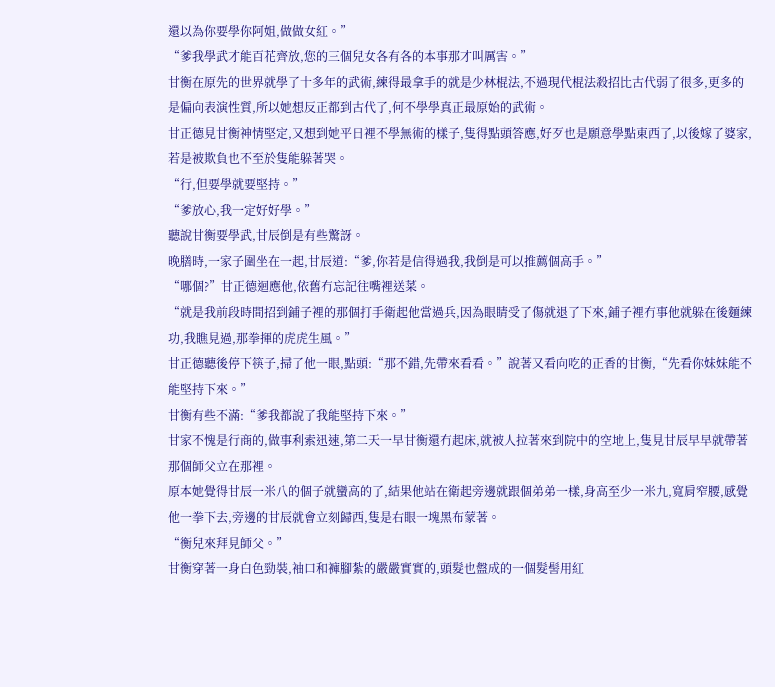還以為你要學你阿姐,做做女紅。”
“爹我學武才能百花齊放,您的三個兒女各有各的本事那才叫厲害。”
甘衡在原先的世界就學了十多年的武術,練得最拿手的就是少林棍法,不過現代棍法殺招比古代弱了很多,更多的是偏向表演性質,所以她想反正都到古代了,何不學學真正最原始的武術。
甘正德見甘衡神情堅定,又想到她平日裡不學無術的樣子,隻得點頭答應,好歹也是願意學點東西了,以後嫁了婆家,若是被欺負也不至於隻能躲著哭。
“行,但要學就要堅持。”
“爹放心,我一定好好學。”
聽說甘衡要學武,甘辰倒是有些驚訝。
晚膳時,一家子圍坐在一起,甘辰道:“爹,你若是信得過我,我倒是可以推薦個高手。”
“哪個?”甘正德迴應他,依舊冇忘記往嘴裡送菜。
“就是我前段時間招到鋪子裡的那個打手衛起他當過兵,因為眼睛受了傷就退了下來,鋪子裡冇事他就躲在後麵練功,我瞧見過,那拳揮的虎虎生風。”
甘正德聽後停下筷子,掃了他一眼,點頭:“那不錯,先帶來看看。”說著又看向吃的正香的甘衡,“先看你妹妹能不能堅持下來。”
甘衡有些不滿:“爹我都說了我能堅持下來。”
甘家不愧是行商的,做事利索迅速,第二天一早甘衡還冇起床,就被人拉著來到院中的空地上,隻見甘辰早早就帶著那個師父立在那裡。
原本她覺得甘辰一米八的個子就蠻高的了,結果他站在衛起旁邊就跟個弟弟一樣,身高至少一米九,寬肩窄腰,感覺他一拳下去,旁邊的甘辰就會立刻歸西,隻是右眼一塊黑布蒙著。
“衡兒來拜見師父。”
甘衡穿著一身白色勁裝,袖口和褲腳紮的嚴嚴實實的,頭髮也盤成的一個髮髻用紅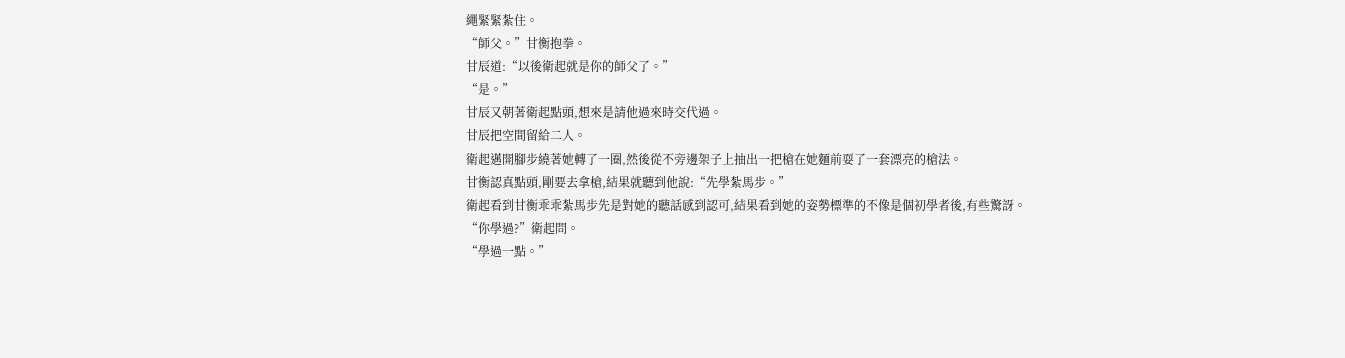繩緊緊紮住。
“師父。”甘衡抱拳。
甘辰道:“以後衛起就是你的師父了。”
“是。”
甘辰又朝著衛起點頭,想來是請他過來時交代過。
甘辰把空間留給二人。
衛起邁開腳步繞著她轉了一圈,然後從不旁邊架子上抽出一把槍在她麵前耍了一套漂亮的槍法。
甘衡認真點頭,剛要去拿槍,結果就聽到他說:“先學紮馬步。”
衛起看到甘衡乖乖紮馬步先是對她的聽話感到認可,結果看到她的姿勢標準的不像是個初學者後,有些驚訝。
“你學過?”衛起問。
“學過一點。”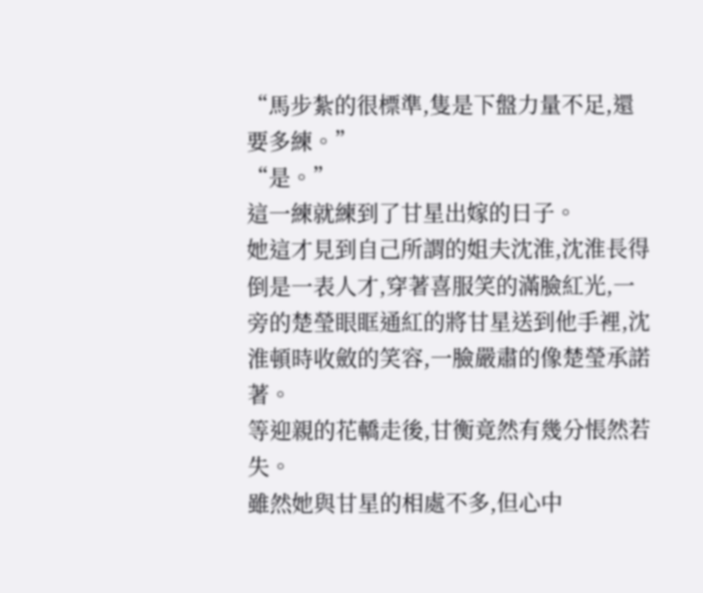“馬步紮的很標準,隻是下盤力量不足,還要多練。”
“是。”
這一練就練到了甘星出嫁的日子。
她這才見到自己所謂的姐夫沈淮,沈淮長得倒是一表人才,穿著喜服笑的滿臉紅光,一旁的楚瑩眼眶通紅的將甘星送到他手裡,沈淮頓時收斂的笑容,一臉嚴肅的像楚瑩承諾著。
等迎親的花轎走後,甘衡竟然有幾分悵然若失。
雖然她與甘星的相處不多,但心中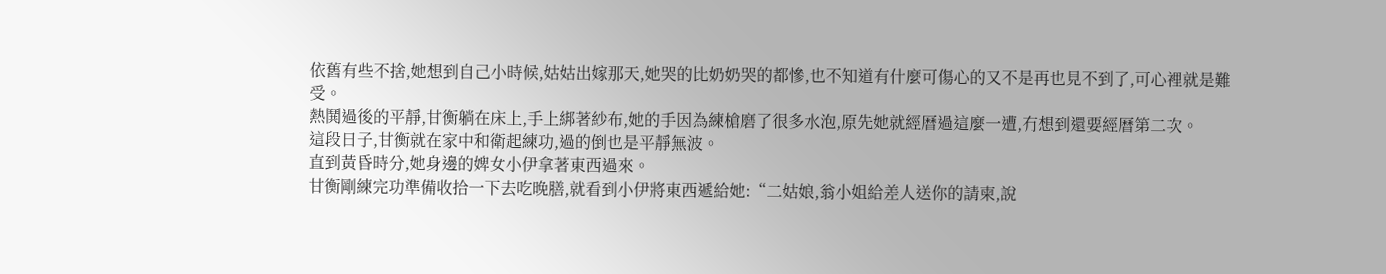依舊有些不捨,她想到自己小時候,姑姑出嫁那天,她哭的比奶奶哭的都慘,也不知道有什麼可傷心的又不是再也見不到了,可心裡就是難受。
熱鬨過後的平靜,甘衡躺在床上,手上綁著紗布,她的手因為練槍磨了很多水泡,原先她就經曆過這麼一遭,冇想到還要經曆第二次。
這段日子,甘衡就在家中和衛起練功,過的倒也是平靜無波。
直到黃昏時分,她身邊的婢女小伊拿著東西過來。
甘衡剛練完功準備收拾一下去吃晚膳,就看到小伊將東西遞給她:“二姑娘,翁小姐給差人送你的請柬,說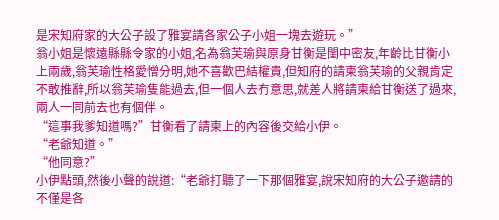是宋知府家的大公子設了雅宴請各家公子小姐一塊去遊玩。”
翁小姐是懷遠縣縣令家的小姐,名為翁芙瑜與原身甘衡是閨中密友,年齡比甘衡小上兩歲,翁芙瑜性格愛憎分明,她不喜歡巴結權貴,但知府的請柬翁芙瑜的父親肯定不敢推辭,所以翁芙瑜隻能過去,但一個人去冇意思,就差人將請柬給甘衡送了過來,兩人一同前去也有個伴。
“這事我爹知道嗎?”甘衡看了請柬上的內容後交給小伊。
“老爺知道。”
“他同意?”
小伊點頭,然後小聲的說道:“老爺打聽了一下那個雅宴,說宋知府的大公子邀請的不僅是各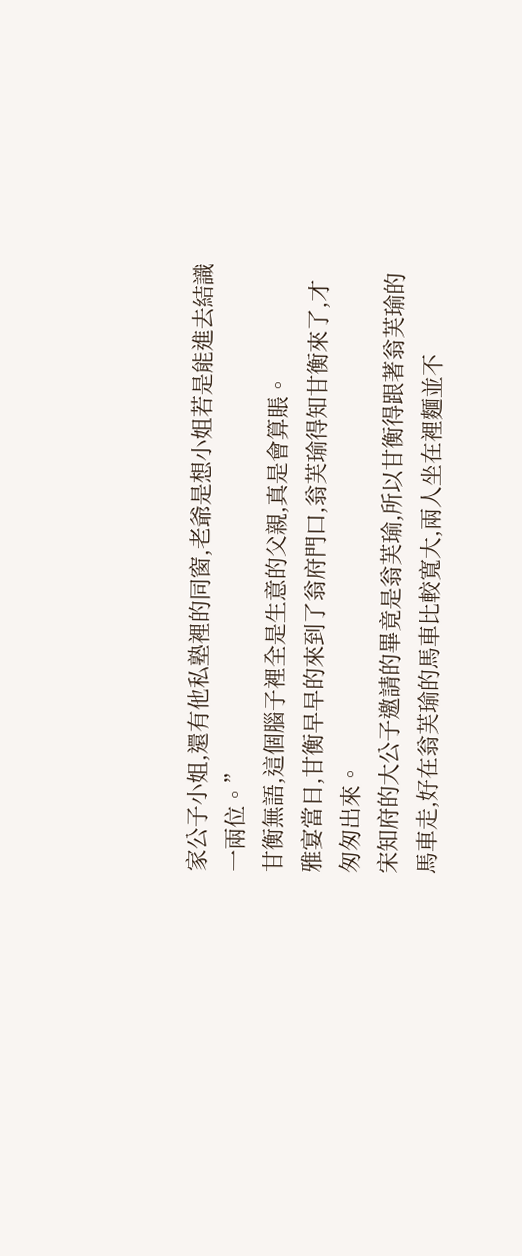家公子小姐,還有他私塾裡的同窗,老爺是想小姐若是能進去結識一兩位。”
甘衡無語,這個腦子裡全是生意的父親,真是會算賬。
雅宴當日,甘衡早早的來到了翁府門口,翁芙瑜得知甘衡來了,才匆匆出來。
宋知府的大公子邀請的畢竟是翁芙瑜,所以甘衡得跟著翁芙瑜的馬車走,好在翁芙瑜的馬車比較寬大,兩人坐在裡麵並不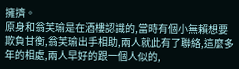擁擠。
原身和翁芙瑜是在酒樓認識的,當時有個小無賴想要欺負甘衡,翁芙瑜出手相助,兩人就此有了聯絡,這麼多年的相處,兩人早好的跟一個人似的,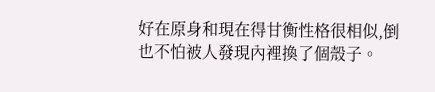好在原身和現在得甘衡性格很相似,倒也不怕被人發現內裡換了個殼子。